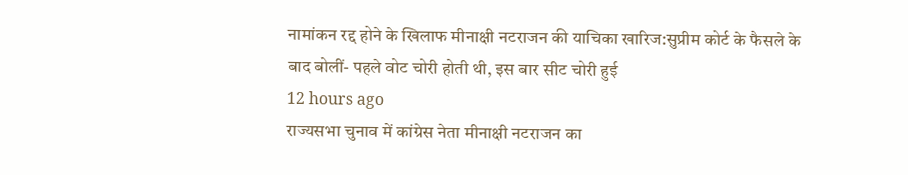नामांकन रद्द होने के खिलाफ मीनाक्षी नटराजन की याचिका खारिज:सुप्रीम कोर्ट के फैसले के बाद बोलीं- पहले वोट चोरी होती थी, इस बार सीट चोरी हुई
12 hours ago
राज्यसभा चुनाव में कांग्रेस नेता मीनाक्षी नटराजन का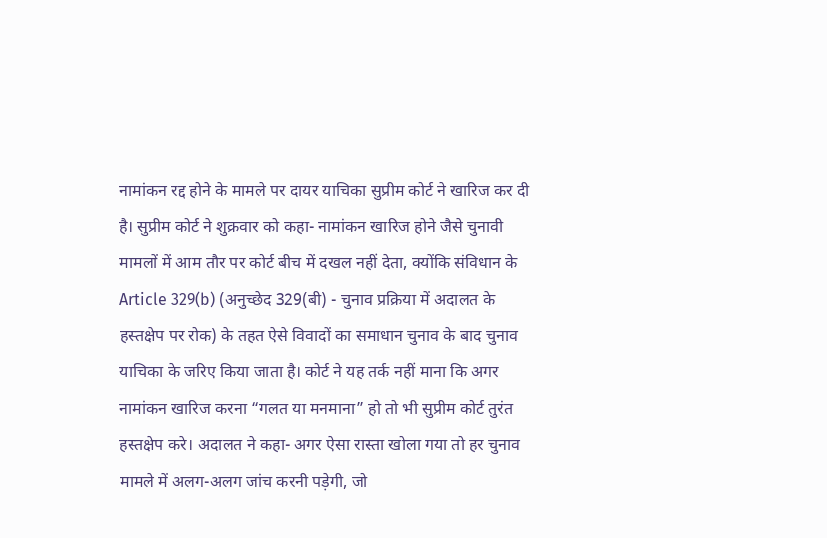नामांकन रद्द होने के मामले पर दायर याचिका सुप्रीम कोर्ट ने खारिज कर दी है। सुप्रीम कोर्ट ने शुक्रवार को कहा- नामांकन खारिज होने जैसे चुनावी मामलों में आम तौर पर कोर्ट बीच में दखल नहीं देता, क्योंकि संविधान के Article 329(b) (अनुच्छेद 329(बी) - चुनाव प्रक्रिया में अदालत के हस्तक्षेप पर रोक) के तहत ऐसे विवादों का समाधान चुनाव के बाद चुनाव याचिका के जरिए किया जाता है। कोर्ट ने यह तर्क नहीं माना कि अगर नामांकन खारिज करना “गलत या मनमाना” हो तो भी सुप्रीम कोर्ट तुरंत हस्तक्षेप करे। अदालत ने कहा- अगर ऐसा रास्ता खोला गया तो हर चुनाव मामले में अलग-अलग जांच करनी पड़ेगी, जो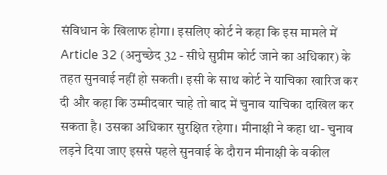संविधान के खिलाफ होगा। इसलिए कोर्ट ने कहा कि इस मामले में Article 32 (अनुच्छेद 32 - सीधे सुप्रीम कोर्ट जाने का अधिकार) के तहत सुनवाई नहीं हो सकती। इसी के साथ कोर्ट ने याचिका खारिज कर दी और कहा कि उम्मीदवार चाहे तो बाद में चुनाव याचिका दाखिल कर सकता है। उसका अधिकार सुरक्षित रहेगा। मीनाक्षी ने कहा था- चुनाव लड़ने दिया जाए इससे पहले सुनवाई के दौरान मीनाक्षी के वकील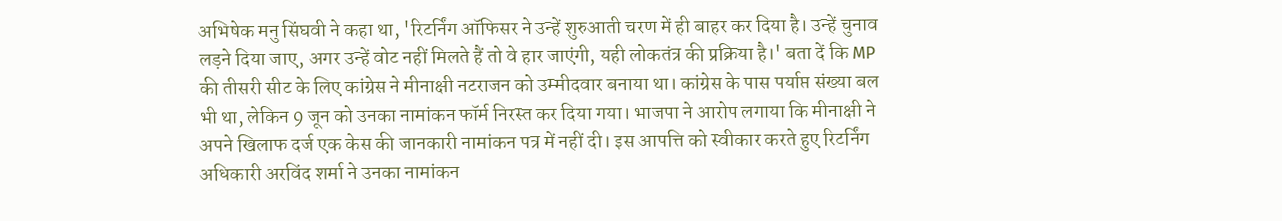अभिषेक मनु सिंघवी ने कहा था, 'रिटर्निंग ऑफिसर ने उन्हें शुरुआती चरण में ही बाहर कर दिया है। उन्हें चुनाव लड़ने दिया जाए, अगर उन्हें वोट नहीं मिलते हैं तो वे हार जाएंगी, यही लोकतंत्र की प्रक्रिया है।' बता दें कि MP की तीसरी सीट के लिए कांग्रेस ने मीनाक्षी नटराजन को उम्मीदवार बनाया था। कांग्रेस के पास पर्याप्त संख्या बल भी था, लेकिन 9 जून को उनका नामांकन फॉर्म निरस्त कर दिया गया। भाजपा ने आरोप लगाया कि मीनाक्षी ने अपने खिलाफ दर्ज एक केस की जानकारी नामांकन पत्र में नहीं दी। इस आपत्ति को स्वीकार करते हुए रिटर्निंग अधिकारी अरविंद शर्मा ने उनका नामांकन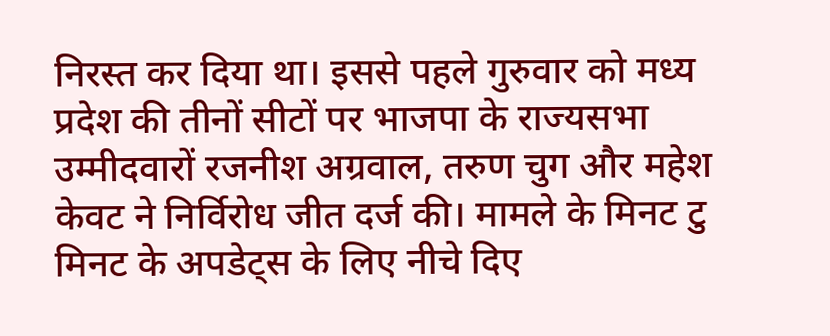निरस्त कर दिया था। इससे पहले गुरुवार को मध्य प्रदेश की तीनों सीटों पर भाजपा के राज्यसभा उम्मीदवारों रजनीश अग्रवाल, तरुण चुग और महेश केवट ने निर्विरोध जीत दर्ज की। मामले के मिनट टु मिनट के अपडेट्स के लिए नीचे दिए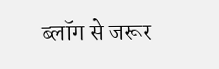ब्लॉग से जरूर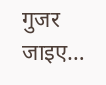गुजर जाइए…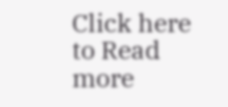Click here to Read more